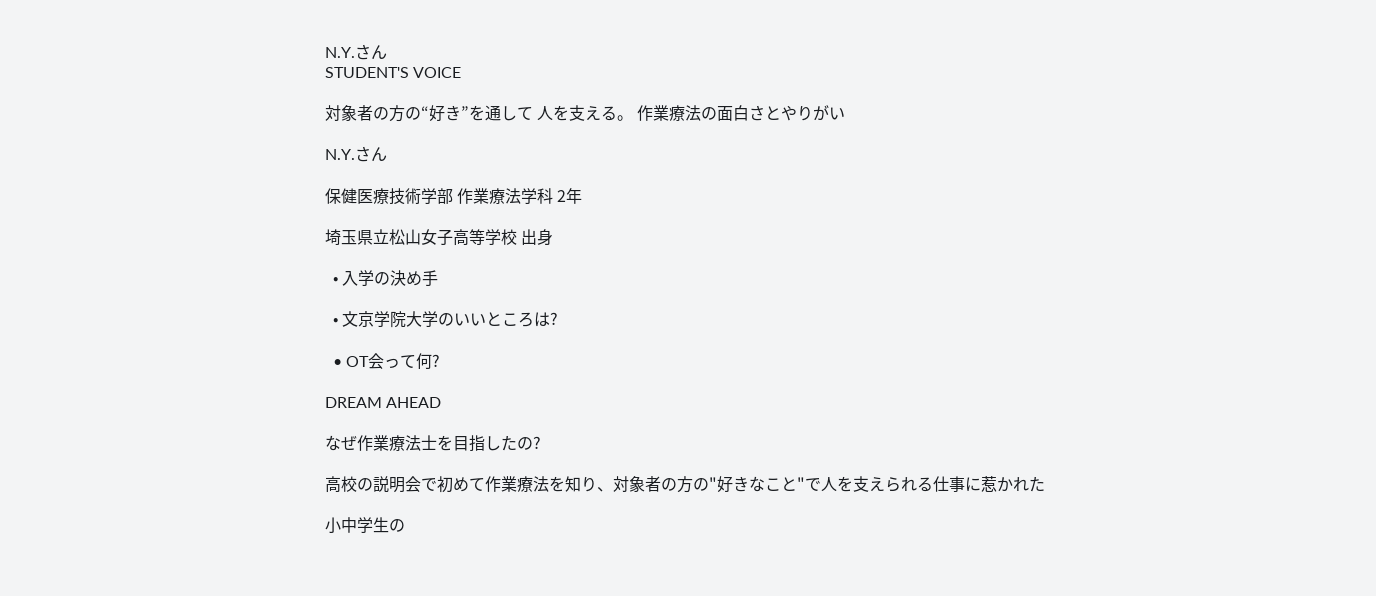N.Y.さん
STUDENT'S VOICE

対象者の方の“好き”を通して 人を支える。 作業療法の面白さとやりがい

N.Y.さん

保健医療技術学部 作業療法学科 2年

埼玉県立松山女子高等学校 出身

  • 入学の決め手

  • 文京学院大学のいいところは?

  • OT会って何?

DREAM AHEAD

なぜ作業療法士を目指したの?

高校の説明会で初めて作業療法を知り、対象者の方の"好きなこと"で人を支えられる仕事に惹かれた

小中学生の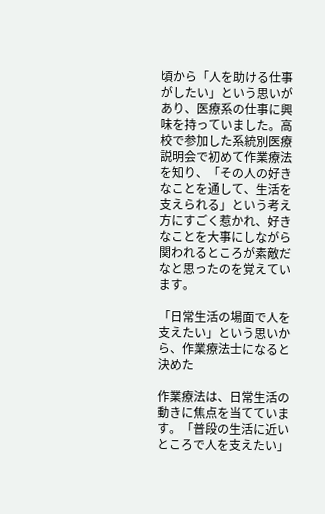頃から「人を助ける仕事がしたい」という思いがあり、医療系の仕事に興味を持っていました。高校で参加した系統別医療説明会で初めて作業療法を知り、「その人の好きなことを通して、生活を支えられる」という考え方にすごく惹かれ、好きなことを大事にしながら関われるところが素敵だなと思ったのを覚えています。

「日常生活の場面で人を支えたい」という思いから、作業療法士になると決めた

作業療法は、日常生活の動きに焦点を当てています。「普段の生活に近いところで人を支えたい」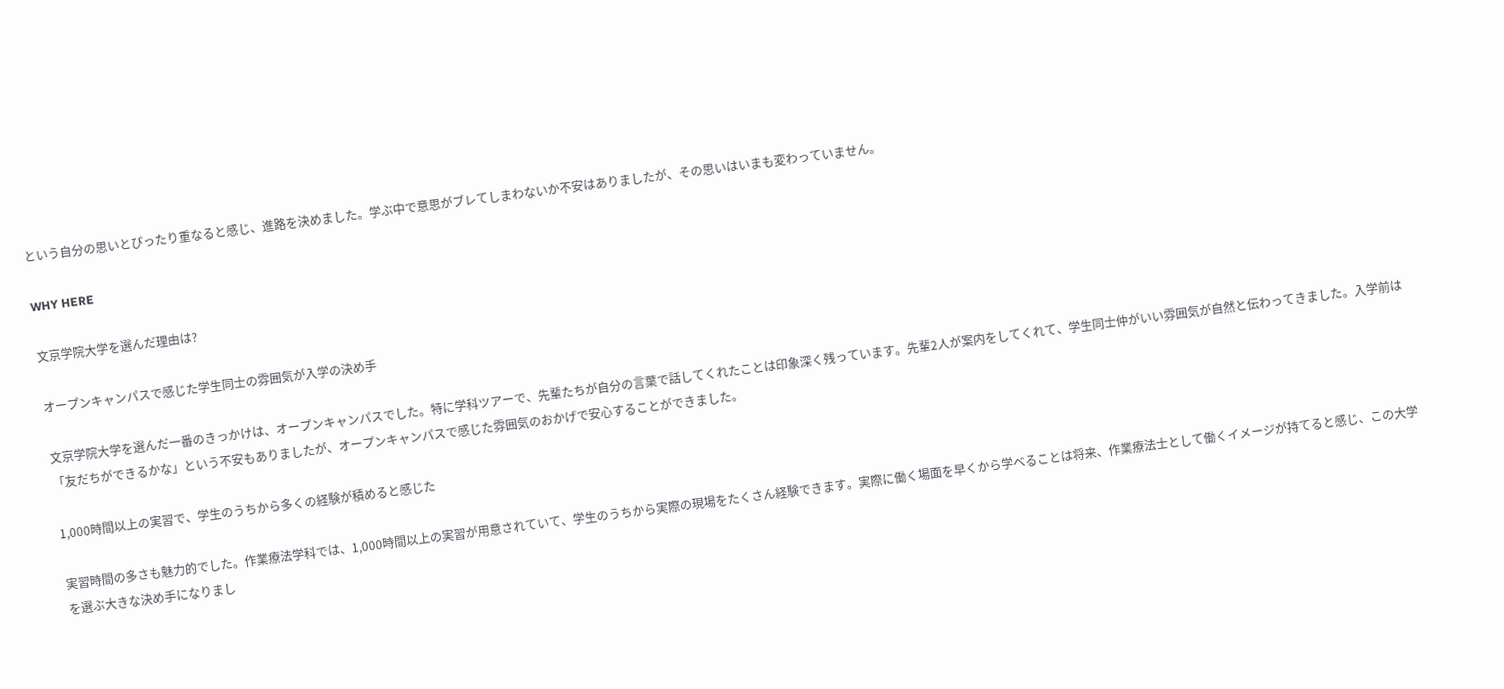という自分の思いとぴったり重なると感じ、進路を決めました。学ぶ中で意思がブレてしまわないか不安はありましたが、その思いはいまも変わっていません。

WHY HERE

文京学院大学を選んだ理由は?

オープンキャンパスで感じた学生同士の雰囲気が入学の決め手

文京学院大学を選んだ一番のきっかけは、オープンキャンパスでした。特に学科ツアーで、先輩たちが自分の言葉で話してくれたことは印象深く残っています。先輩2人が案内をしてくれて、学生同士仲がいい雰囲気が自然と伝わってきました。入学前は「友だちができるかな」という不安もありましたが、オープンキャンパスで感じた雰囲気のおかげで安心することができました。

1,000時間以上の実習で、学生のうちから多くの経験が積めると感じた

実習時間の多さも魅力的でした。作業療法学科では、1,000時間以上の実習が用意されていて、学生のうちから実際の現場をたくさん経験できます。実際に働く場面を早くから学べることは将来、作業療法士として働くイメージが持てると感じ、この大学を選ぶ大きな決め手になりまし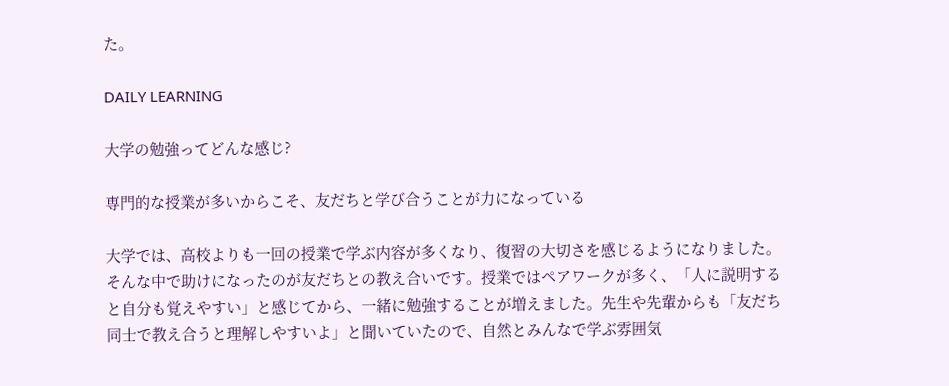た。

DAILY LEARNING

大学の勉強ってどんな感じ?

専門的な授業が多いからこそ、友だちと学び合うことが力になっている

大学では、高校よりも一回の授業で学ぶ内容が多くなり、復習の大切さを感じるようになりました。そんな中で助けになったのが友だちとの教え合いです。授業ではペアワークが多く、「人に説明すると自分も覚えやすい」と感じてから、一緒に勉強することが増えました。先生や先輩からも「友だち同士で教え合うと理解しやすいよ」と聞いていたので、自然とみんなで学ぶ雰囲気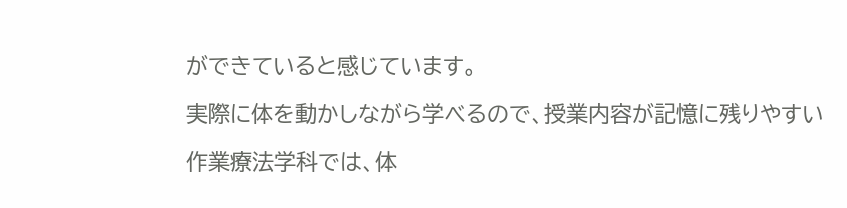ができていると感じています。

実際に体を動かしながら学べるので、授業内容が記憶に残りやすい

作業療法学科では、体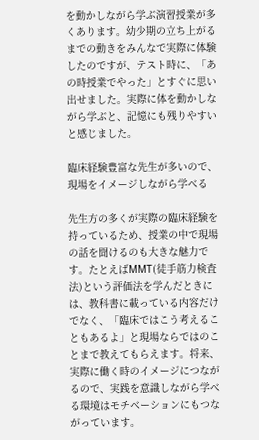を動かしながら学ぶ演習授業が多くあります。幼少期の立ち上がるまでの動きをみんなで実際に体験したのですが、テスト時に、「あの時授業でやった」とすぐに思い出せました。実際に体を動かしながら学ぶと、記憶にも残りやすいと感じました。

臨床経験豊富な先生が多いので、現場をイメージしながら学べる

先生方の多くが実際の臨床経験を持っているため、授業の中で現場の話を聞けるのも大きな魅力です。たとえばMMT(徒手筋力検査法)という評価法を学んだときには、教科書に載っている内容だけでなく、「臨床ではこう考えることもあるよ」と現場ならではのことまで教えてもらえます。将来、実際に働く時のイメージにつながるので、実践を意識しながら学べる環境はモチベーションにもつながっています。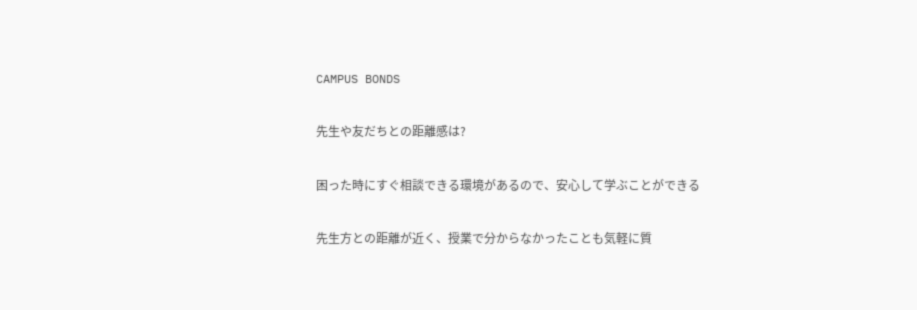CAMPUS BONDS

先生や友だちとの距離感は?

困った時にすぐ相談できる環境があるので、安心して学ぶことができる

先生方との距離が近く、授業で分からなかったことも気軽に質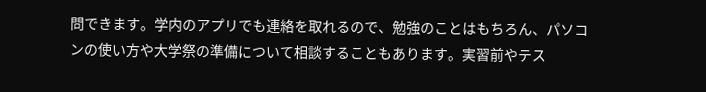問できます。学内のアプリでも連絡を取れるので、勉強のことはもちろん、パソコンの使い方や大学祭の準備について相談することもあります。実習前やテス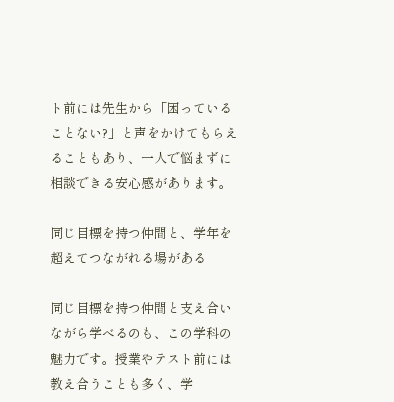ト前には先生から「困っていることない?」と声をかけてもらえることもあり、一人で悩まずに相談できる安心感があります。

同じ目標を持つ仲間と、学年を超えてつながれる場がある

同じ目標を持つ仲間と支え合いながら学べるのも、この学科の魅力です。授業やテスト前には教え合うことも多く、学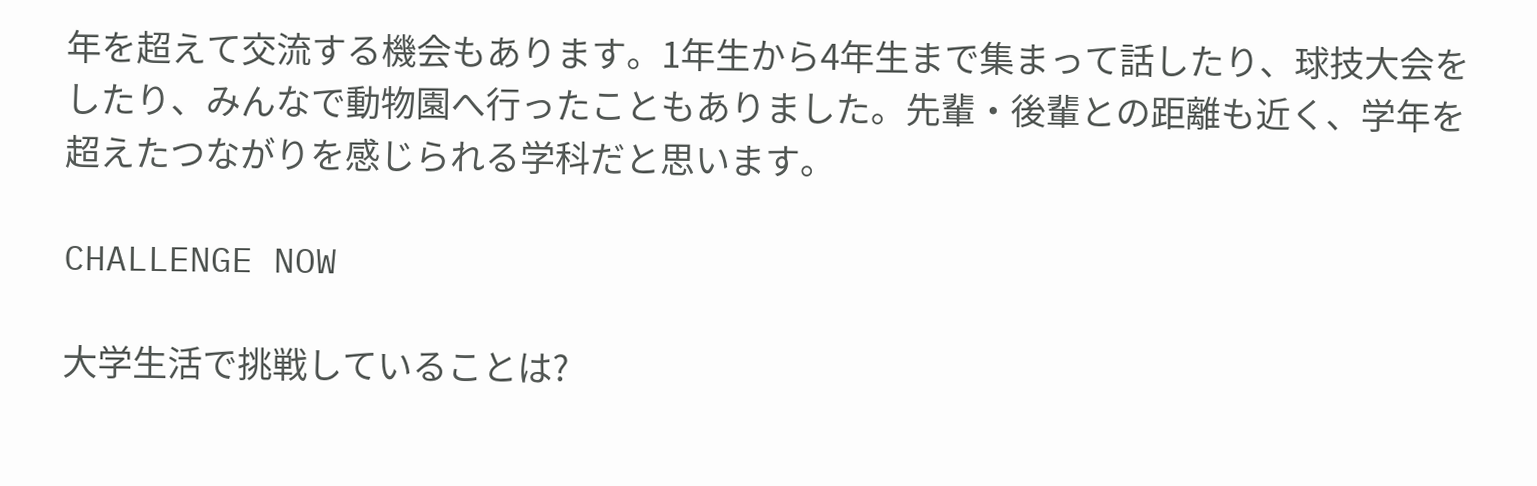年を超えて交流する機会もあります。1年生から4年生まで集まって話したり、球技大会をしたり、みんなで動物園へ行ったこともありました。先輩・後輩との距離も近く、学年を超えたつながりを感じられる学科だと思います。

CHALLENGE NOW

大学生活で挑戦していることは?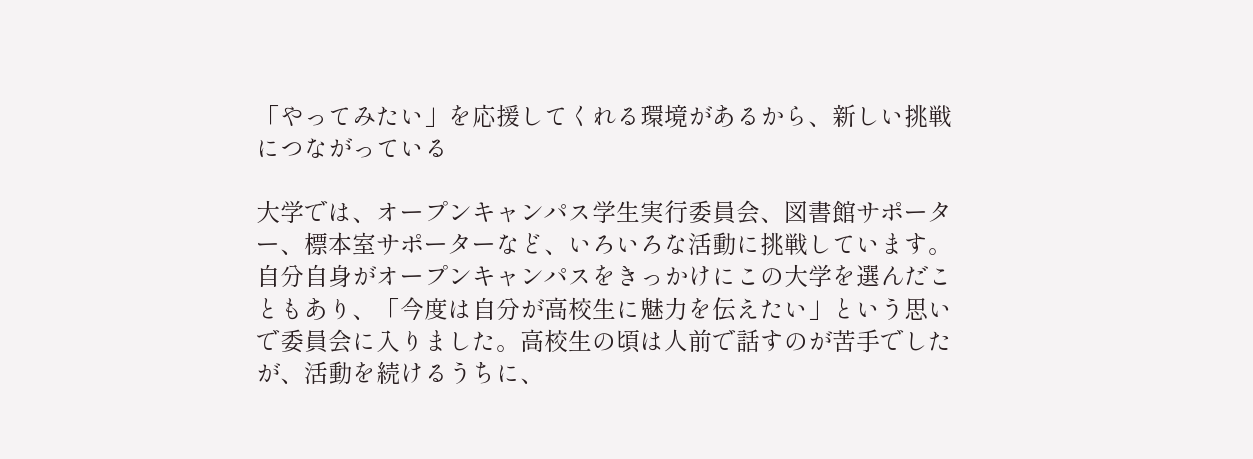「やってみたい」を応援してくれる環境があるから、新しい挑戦につながっている

大学では、オープンキャンパス学生実行委員会、図書館サポーター、標本室サポーターなど、いろいろな活動に挑戦しています。自分自身がオープンキャンパスをきっかけにこの大学を選んだこともあり、「今度は自分が高校生に魅力を伝えたい」という思いで委員会に入りました。高校生の頃は人前で話すのが苦手でしたが、活動を続けるうちに、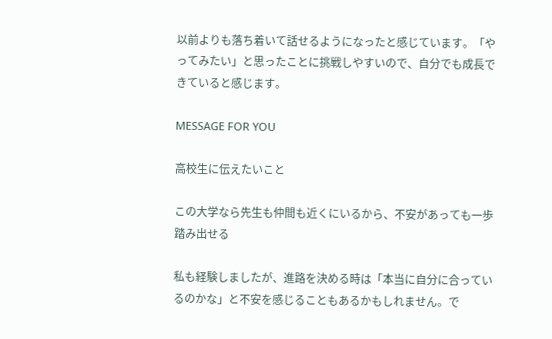以前よりも落ち着いて話せるようになったと感じています。「やってみたい」と思ったことに挑戦しやすいので、自分でも成長できていると感じます。

MESSAGE FOR YOU

高校生に伝えたいこと

この大学なら先生も仲間も近くにいるから、不安があっても一歩踏み出せる

私も経験しましたが、進路を決める時は「本当に自分に合っているのかな」と不安を感じることもあるかもしれません。で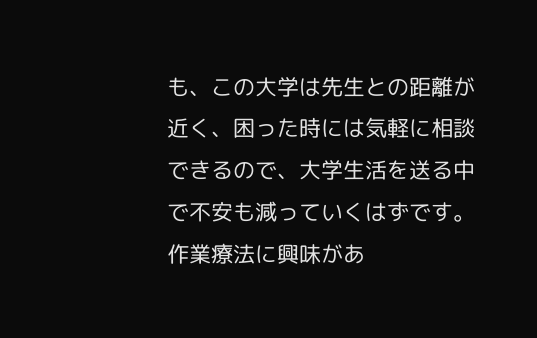も、この大学は先生との距離が近く、困った時には気軽に相談できるので、大学生活を送る中で不安も減っていくはずです。作業療法に興味があ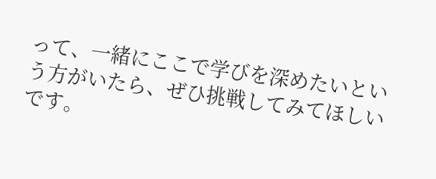って、一緒にここで学びを深めたいという方がいたら、ぜひ挑戦してみてほしいです。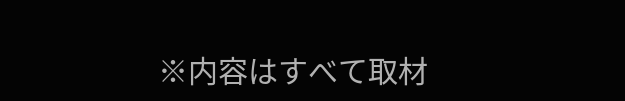※内容はすべて取材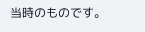当時のものです。